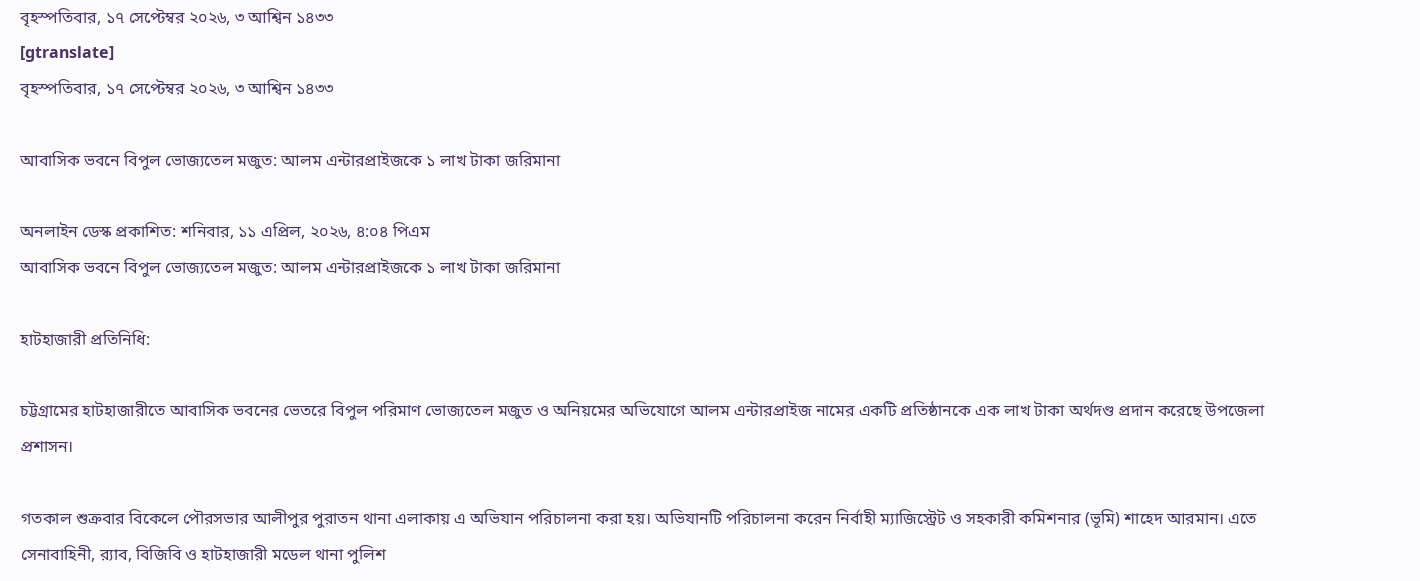বৃহস্পতিবার, ১৭ সেপ্টেম্বর ২০২৬, ৩ আশ্বিন ১৪৩৩
[gtranslate]
বৃহস্পতিবার, ১৭ সেপ্টেম্বর ২০২৬, ৩ আশ্বিন ১৪৩৩

আবাসিক ভবনে বিপুল ভোজ্যতেল মজুত: আলম এন্টারপ্রাইজকে ১ লাখ টাকা জরিমানা

অনলাইন ডেস্ক প্রকাশিত: শনিবার, ১১ এপ্রিল, ২০২৬, ৪:০৪ পিএম
আবাসিক ভবনে বিপুল ভোজ্যতেল মজুত: আলম এন্টারপ্রাইজকে ১ লাখ টাকা জরিমানা

হাটহাজারী প্রতিনিধি:

চট্টগ্রামের হাটহাজারীতে আবাসিক ভবনের ভেতরে বিপুল পরিমাণ ভোজ্যতেল মজুত ও অনিয়মের অভিযোগে আলম এন্টারপ্রাইজ নামের একটি প্রতিষ্ঠানকে এক লাখ টাকা অর্থদণ্ড প্রদান করেছে উপজেলা প্রশাসন।

গতকাল শুক্রবার বিকেলে পৌরসভার আলীপুর পুরাতন থানা এলাকায় এ অভিযান পরিচালনা করা হয়। অভিযানটি পরিচালনা করেন নির্বাহী ম্যাজিস্ট্রেট ও সহকারী কমিশনার (ভূমি) শাহেদ আরমান। এতে সেনাবাহিনী, র‌্যাব, বিজিবি ও হাটহাজারী মডেল থানা পুলিশ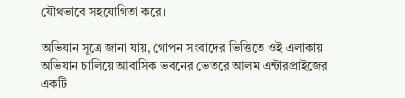যৌথভাবে সহযোগিতা করে।

অভিযান সূত্রে জানা যায়, গোপন সংবাদের ভিত্তিতে ওই এলাকায় অভিযান চালিয়ে আবাসিক ভবনের ভেতরে আলম এন্টারপ্রাইজের একটি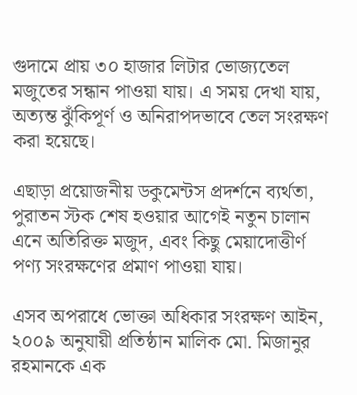গুদামে প্রায় ৩০ হাজার লিটার ভোজ্যতেল মজুতের সন্ধান পাওয়া যায়। এ সময় দেখা যায়, অত্যন্ত ঝুঁকিপূর্ণ ও অনিরাপদভাবে তেল সংরক্ষণ করা হয়েছে।

এছাড়া প্রয়োজনীয় ডকুমেন্টস প্রদর্শনে ব্যর্থতা, পুরাতন স্টক শেষ হওয়ার আগেই নতুন চালান এনে অতিরিক্ত মজুদ, এবং কিছু মেয়াদোত্তীর্ণ পণ্য সংরক্ষণের প্রমাণ পাওয়া যায়।

এসব অপরাধে ভোক্তা অধিকার সংরক্ষণ আইন, ২০০৯ অনুযায়ী প্রতিষ্ঠান মালিক মো. মিজানুর রহমানকে এক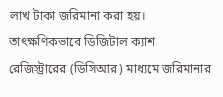লাখ টাকা জরিমানা করা হয়। তাৎক্ষণিকভাবে ডিজিটাল ক্যাশ রেজিস্ট্রারের (ডিসিআর) মাধ্যমে জরিমানার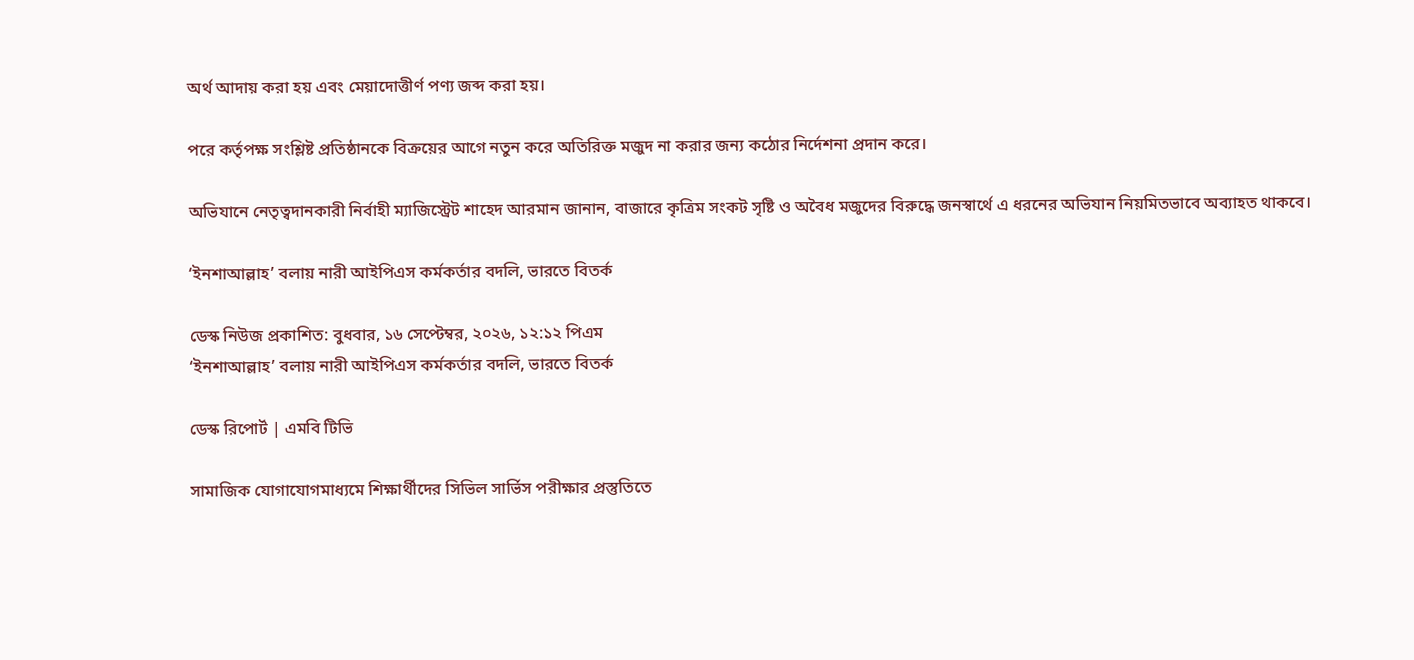অর্থ আদায় করা হয় এবং মেয়াদোত্তীর্ণ পণ্য জব্দ করা হয়।

পরে কর্তৃপক্ষ সংশ্লিষ্ট প্রতিষ্ঠানকে বিক্রয়ের আগে নতুন করে অতিরিক্ত মজুদ না করার জন্য কঠোর নির্দেশনা প্রদান করে।

অভিযানে নেতৃত্বদানকারী নির্বাহী ম্যাজিস্ট্রেট শাহেদ আরমান জানান, বাজারে কৃত্রিম সংকট সৃষ্টি ও অবৈধ মজুদের বিরুদ্ধে জনস্বার্থে এ ধরনের অভিযান নিয়মিতভাবে অব্যাহত থাকবে।

‘ইনশাআল্লাহ’ বলায় নারী আইপিএস কর্মকর্তার বদলি, ভারতে বিতর্ক

ডেস্ক নিউজ প্রকাশিত: বুধবার, ১৬ সেপ্টেম্বর, ২০২৬, ১২:১২ পিএম
‘ইনশাআল্লাহ’ বলায় নারী আইপিএস কর্মকর্তার বদলি, ভারতে বিতর্ক

ডেস্ক রিপোর্ট | এমবি টিভি

সামাজিক যোগাযোগমাধ্যমে শিক্ষার্থীদের সিভিল সার্ভিস পরীক্ষার প্রস্তুতিতে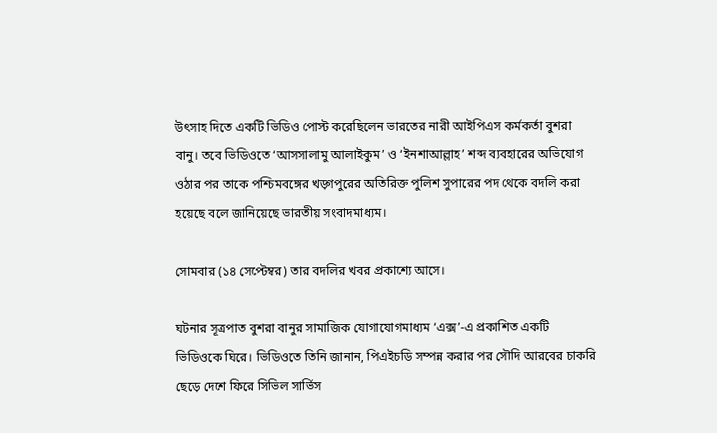উৎসাহ দিতে একটি ভিডিও পোস্ট করেছিলেন ভারতের নারী আইপিএস কর্মকর্তা বুশরা বানু। তবে ভিডিওতে ‘আসসালামু আলাইকুম’ ও ‘ইনশাআল্লাহ’ শব্দ ব্যবহারের অভিযোগ ওঠার পর তাকে পশ্চিমবঙ্গের খড়্গপুরের অতিরিক্ত পুলিশ সুপারের পদ থেকে বদলি করা হয়েছে বলে জানিয়েছে ভারতীয় সংবাদমাধ্যম।

সোমবার (১৪ সেপ্টেম্বর) তার বদলির খবর প্রকাশ্যে আসে।

ঘটনার সূত্রপাত বুশরা বানুর সামাজিক যোগাযোগমাধ্যম ‘এক্স’-এ প্রকাশিত একটি ভিডিওকে ঘিরে। ভিডিওতে তিনি জানান, পিএইচডি সম্পন্ন করার পর সৌদি আরবের চাকরি ছেড়ে দেশে ফিরে সিভিল সার্ভিস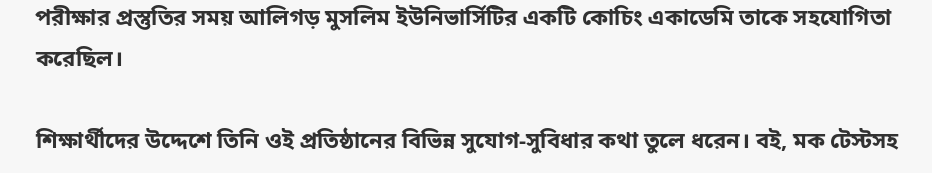পরীক্ষার প্রস্তুতির সময় আলিগড় মুসলিম ইউনিভার্সিটির একটি কোচিং একাডেমি তাকে সহযোগিতা করেছিল।

শিক্ষার্থীদের উদ্দেশে তিনি ওই প্রতিষ্ঠানের বিভিন্ন সুযোগ-সুবিধার কথা তুলে ধরেন। বই, মক টেস্টসহ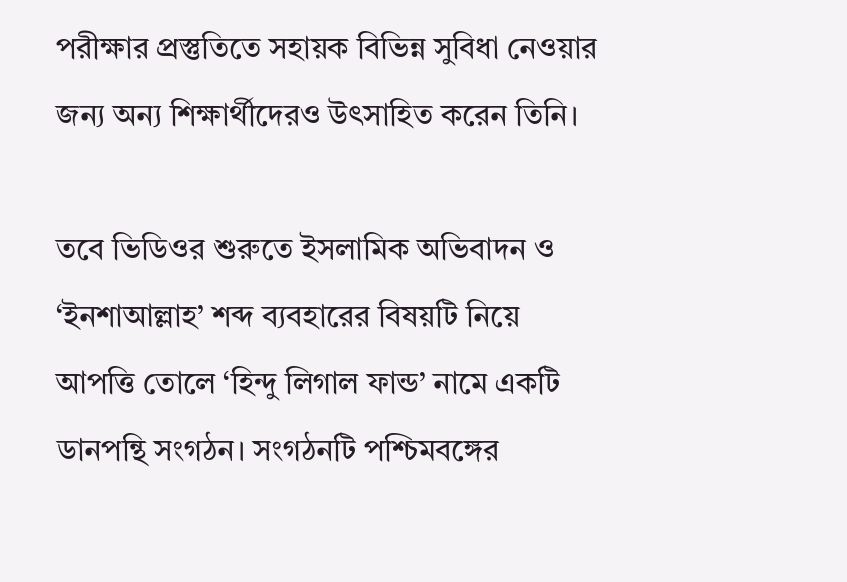পরীক্ষার প্রস্তুতিতে সহায়ক বিভিন্ন সুবিধা নেওয়ার জন্য অন্য শিক্ষার্থীদেরও উৎসাহিত করেন তিনি।

তবে ভিডিওর শুরুতে ইসলামিক অভিবাদন ও ‘ইনশাআল্লাহ’ শব্দ ব্যবহারের বিষয়টি নিয়ে আপত্তি তোলে ‘হিন্দু লিগাল ফান্ড’ নামে একটি ডানপন্থি সংগঠন। সংগঠনটি পশ্চিমবঙ্গের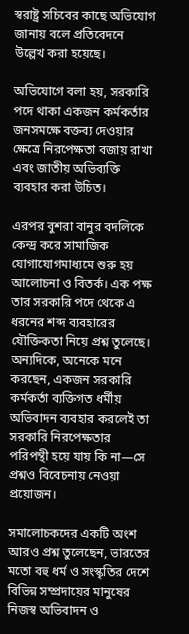স্বরাষ্ট্র সচিবের কাছে অভিযোগ জানায় বলে প্রতিবেদনে উল্লেখ করা হয়েছে।

অভিযোগে বলা হয়, সরকারি পদে থাকা একজন কর্মকর্তার জনসমক্ষে বক্তব্য দেওয়ার ক্ষেত্রে নিরপেক্ষতা বজায় রাখা এবং জাতীয় অভিব্যক্তি ব্যবহার করা উচিত।

এরপর বুশরা বানুর বদলিকে কেন্দ্র করে সামাজিক যোগাযোগমাধ্যমে শুরু হয় আলোচনা ও বিতর্ক। এক পক্ষ তার সরকারি পদে থেকে এ ধরনের শব্দ ব্যবহারের যৌক্তিকতা নিয়ে প্রশ্ন তুলেছে। অন্যদিকে, অনেকে মনে করছেন, একজন সরকারি কর্মকর্তা ব্যক্তিগত ধর্মীয় অভিবাদন ব্যবহার করলেই তা সরকারি নিরপেক্ষতার পরিপন্থী হয়ে যায় কি না—সে প্রশ্নও বিবেচনায় নেওয়া প্রয়োজন।

সমালোচকদের একটি অংশ আরও প্রশ্ন তুলেছেন, ভারতের মতো বহু ধর্ম ও সংস্কৃতির দেশে বিভিন্ন সম্প্রদায়ের মানুষের নিজস্ব অভিবাদন ও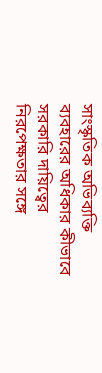সাংস্কৃতিক অভিব্যক্তি ব্যবহারের অধিকার কীভাবে সরকারি দায়িত্বের নিরপেক্ষতার সঙ্গে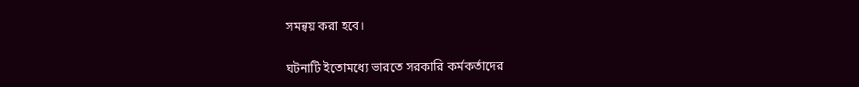সমন্বয় করা হবে।

ঘটনাটি ইতোমধ্যে ভারতে সরকারি কর্মকর্তাদের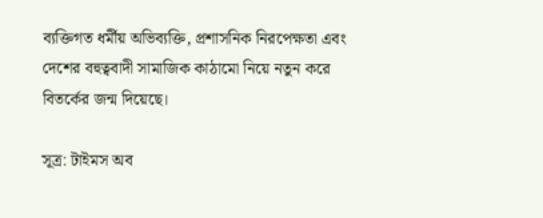ব্যক্তিগত ধর্মীয় অভিব্যক্তি, প্রশাসনিক নিরপেক্ষতা এবং দেশের বহুত্ববাদী সামাজিক কাঠামো নিয়ে নতুন করে বিতর্কের জন্ম দিয়েছে।

সূত্র: টাইমস অব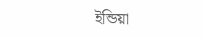ইন্ডিয়া